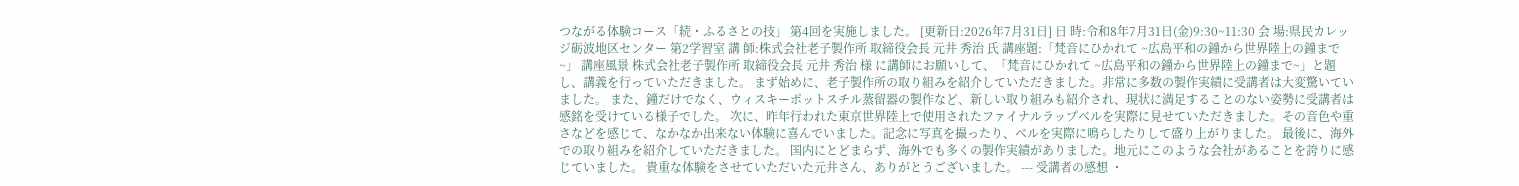つながる体験コース「続・ふるさとの技」 第4回を実施しました。 [更新日:2026年7月31日] 日 時:令和8年7月31日(金)9:30~11:30 会 場:県民カレッジ砺波地区センター 第2学習室 講 師:株式会社老子製作所 取締役会長 元井 秀治 氏 講座題:「梵音にひかれて ~広島平和の鐘から世界陸上の鐘まで~」 講座風景 株式会社老子製作所 取締役会長 元井 秀治 様 に講師にお願いして、「梵音にひかれて ~広島平和の鐘から世界陸上の鐘まで~」と題し、講義を行っていただきました。 まず始めに、老子製作所の取り組みを紹介していただきました。非常に多数の製作実績に受講者は大変驚いていました。 また、鐘だけでなく、ウィスキーポットスチル蒸留器の製作など、新しい取り組みも紹介され、現状に満足することのない姿勢に受講者は感銘を受けている様子でした。 次に、昨年行われた東京世界陸上で使用されたファイナルラップベルを実際に見せていただきました。その音色や重さなどを感じて、なかなか出来ない体験に喜んでいました。記念に写真を撮ったり、ベルを実際に鳴らしたりして盛り上がりました。 最後に、海外での取り組みを紹介していただきました。 国内にとどまらず、海外でも多くの製作実績がありました。地元にこのような会社があることを誇りに感じていました。 貴重な体験をさせていただいた元井さん、ありがとうございました。 --- 受講者の感想 ・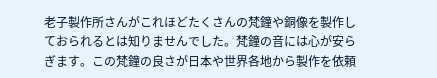老子製作所さんがこれほどたくさんの梵鐘や銅像を製作しておられるとは知りませんでした。梵鐘の音には心が安らぎます。この梵鐘の良さが日本や世界各地から製作を依頼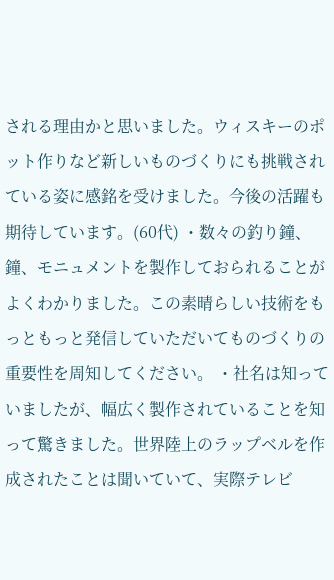される理由かと思いました。ウィスキーのポット作りなど新しいものづくりにも挑戦されている姿に感銘を受けました。今後の活躍も期待しています。(60代) ・数々の釣り鐘、鐘、モニュメントを製作しておられることがよくわかりました。この素晴らしい技術をもっともっと発信していただいてものづくりの重要性を周知してください。 ・社名は知っていましたが、幅広く製作されていることを知って驚きました。世界陸上のラップベルを作成されたことは聞いていて、実際テレビ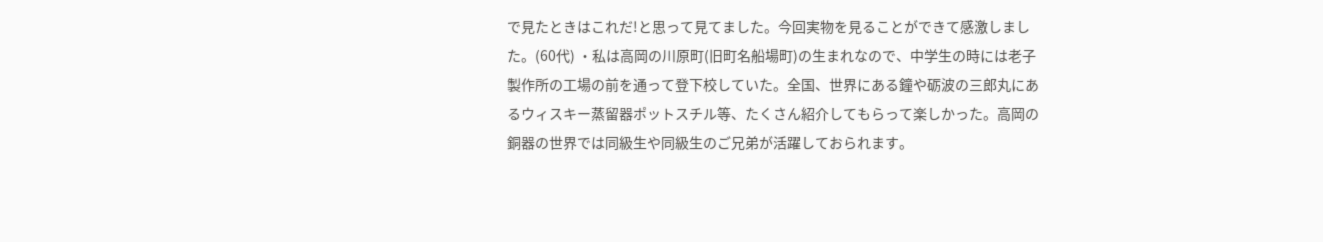で見たときはこれだ!と思って見てました。今回実物を見ることができて感激しました。(60代) ・私は高岡の川原町(旧町名船場町)の生まれなので、中学生の時には老子製作所の工場の前を通って登下校していた。全国、世界にある鐘や砺波の三郎丸にあるウィスキー蒸留器ポットスチル等、たくさん紹介してもらって楽しかった。高岡の銅器の世界では同級生や同級生のご兄弟が活躍しておられます。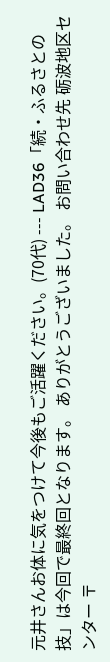元井さんお体に気をつけて今後もご活躍ください。(70代) --- LAD36「続・ふるさとの技」は今回で最終回となります。 ありがとうございました。 お問い合わせ先 砺波地区センター 〒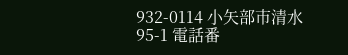932-0114 小矢部市清水95-1 電話番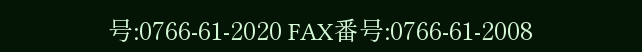号:0766-61-2020 FAX番号:0766-61-2008